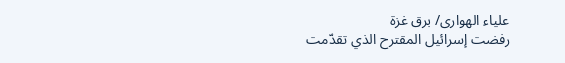علياء الهوارى/ برق غزة
رفضت إسرائيل المقترح الذي تقدّمت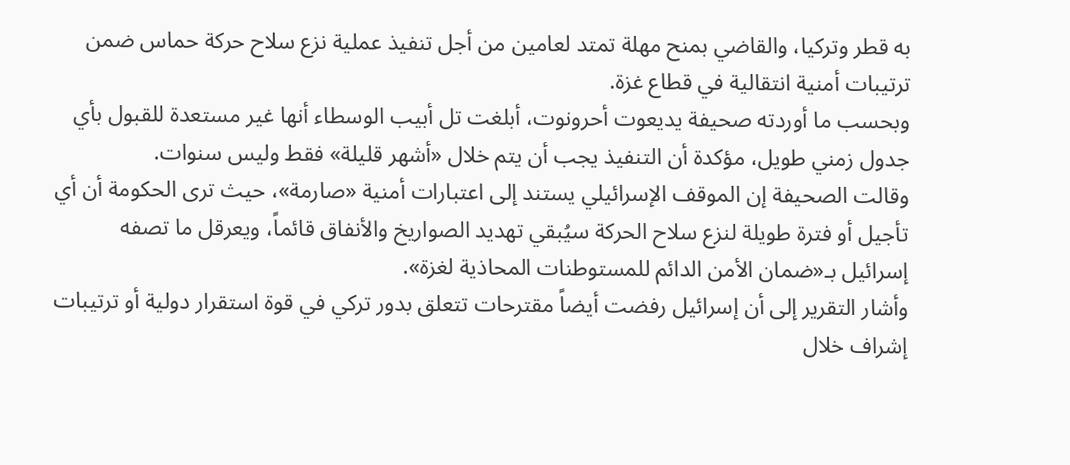به قطر وتركيا، والقاضي بمنح مهلة تمتد لعامين من أجل تنفيذ عملية نزع سلاح حركة حماس ضمن ترتيبات أمنية انتقالية في قطاع غزة.
وبحسب ما أوردته صحيفة يديعوت أحرونوت، أبلغت تل أبيب الوسطاء أنها غير مستعدة للقبول بأي جدول زمني طويل، مؤكدة أن التنفيذ يجب أن يتم خلال «أشهر قليلة» فقط وليس سنوات.
وقالت الصحيفة إن الموقف الإسرائيلي يستند إلى اعتبارات أمنية «صارمة»، حيث ترى الحكومة أن أي تأجيل أو فترة طويلة لنزع سلاح الحركة سيُبقي تهديد الصواريخ والأنفاق قائماً، ويعرقل ما تصفه إسرائيل بـ«ضمان الأمن الدائم للمستوطنات المحاذية لغزة».
وأشار التقرير إلى أن إسرائيل رفضت أيضاً مقترحات تتعلق بدور تركي في قوة استقرار دولية أو ترتيبات إشراف خلال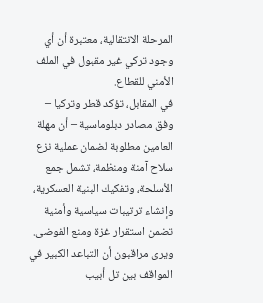المرحلة الانتقالية، معتبرة أن أي وجود تركي غير مقبول في الملف الأمني للقطاع.
في المقابل، تؤكد قطر وتركيا – وفق مصادر دبلوماسية – أن مهلة العامين مطلوبة لضمان عملية نزع سلاح آمنة ومنظمة، تشمل جمع الأسلحة، وتفكيك البنية العسكرية، وإنشاء ترتيبات سياسية وأمنية تضمن استقرار غزة ومنع الفوضى.
ويرى مراقبون أن التباعد الكبير في المواقف بين تل أبيب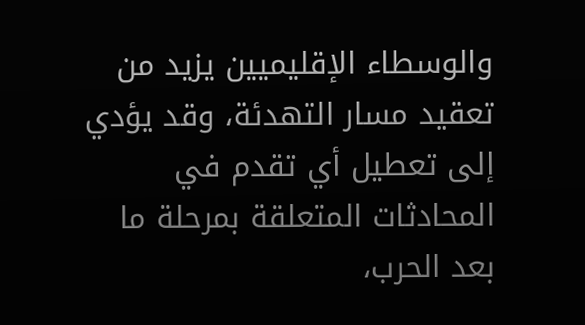والوسطاء الإقليميين يزيد من تعقيد مسار التهدئة، وقد يؤدي إلى تعطيل أي تقدم في المحادثات المتعلقة بمرحلة ما بعد الحرب،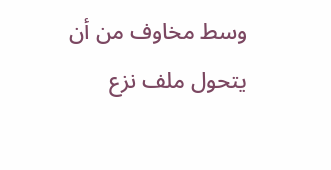وسط مخاوف من أن يتحول ملف نزع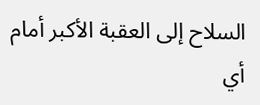السلاح إلى العقبة الأكبر أمام أي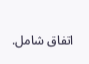اتفاق شامل.